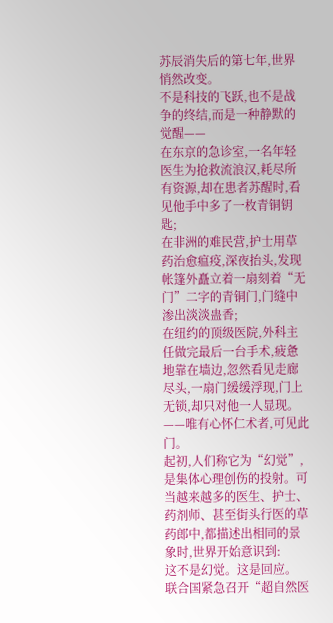苏辰消失后的第七年,世界悄然改变。
不是科技的飞跃,也不是战争的终结,而是一种静默的觉醒——
在东京的急诊室,一名年轻医生为抢救流浪汉,耗尽所有资源,却在患者苏醒时,看见他手中多了一枚青铜钥匙;
在非洲的难民营,护士用草药治愈瘟疫,深夜抬头,发现帐篷外矗立着一扇刻着“无门”二字的青铜门,门缝中渗出淡淡蛊香;
在纽约的顶级医院,外科主任做完最后一台手术,疲惫地靠在墙边,忽然看见走廊尽头,一扇门缓缓浮现,门上无锁,却只对他一人显现。
——唯有心怀仁术者,可见此门。
起初,人们称它为“幻觉”,是集体心理创伤的投射。可当越来越多的医生、护士、药剂师、甚至街头行医的草药郎中,都描述出相同的景象时,世界开始意识到:
这不是幻觉。这是回应。
联合国紧急召开“超自然医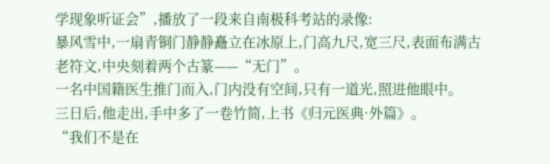学现象听证会”,播放了一段来自南极科考站的录像:
暴风雪中,一扇青铜门静静矗立在冰原上,门高九尺,宽三尺,表面布满古老符文,中央刻着两个古篆——“无门”。
一名中国籍医生推门而入,门内没有空间,只有一道光,照进他眼中。
三日后,他走出,手中多了一卷竹简,上书《归元医典·外篇》。
“我们不是在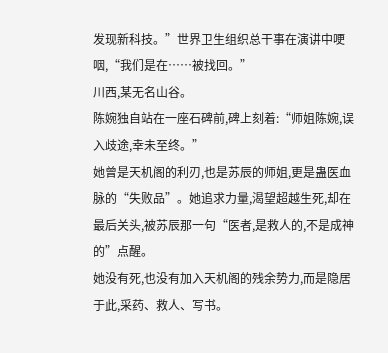发现新科技。”世界卫生组织总干事在演讲中哽咽,“我们是在……被找回。”
川西,某无名山谷。
陈婉独自站在一座石碑前,碑上刻着:“师姐陈婉,误入歧途,幸未至终。”
她曾是天机阁的利刃,也是苏辰的师姐,更是蛊医血脉的“失败品”。她追求力量,渴望超越生死,却在最后关头,被苏辰那一句“医者,是救人的,不是成神的”点醒。
她没有死,也没有加入天机阁的残余势力,而是隐居于此,采药、救人、写书。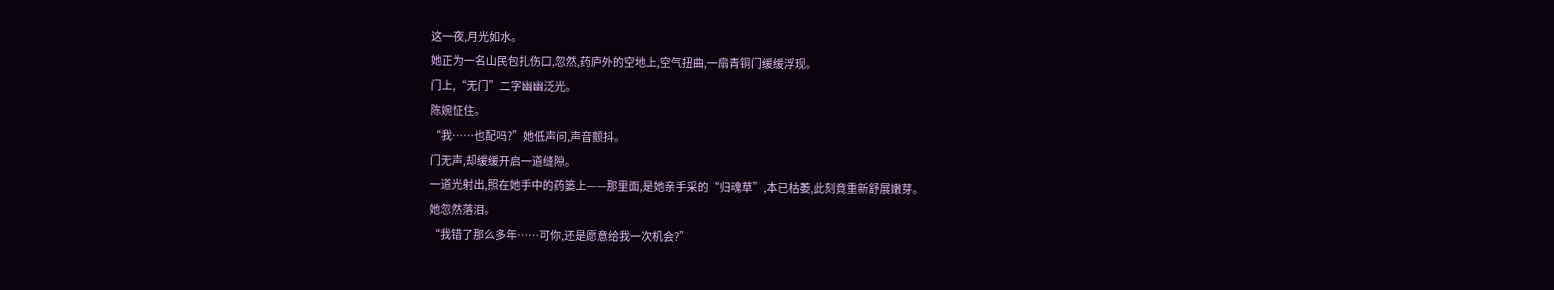这一夜,月光如水。
她正为一名山民包扎伤口,忽然,药庐外的空地上,空气扭曲,一扇青铜门缓缓浮现。
门上,“无门”二字幽幽泛光。
陈婉怔住。
“我……也配吗?”她低声问,声音颤抖。
门无声,却缓缓开启一道缝隙。
一道光射出,照在她手中的药篓上——那里面,是她亲手采的“归魂草”,本已枯萎,此刻竟重新舒展嫩芽。
她忽然落泪。
“我错了那么多年……可你,还是愿意给我一次机会?”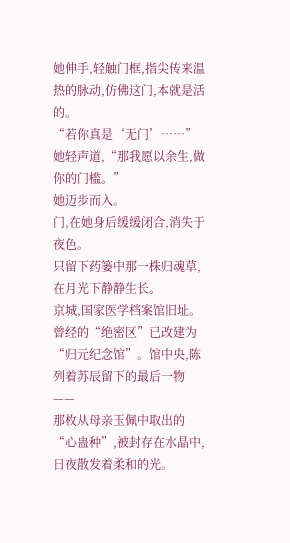她伸手,轻触门框,指尖传来温热的脉动,仿佛这门,本就是活的。
“若你真是‘无门’……”她轻声道,“那我愿以余生,做你的门槛。”
她迈步而入。
门,在她身后缓缓闭合,消失于夜色。
只留下药篓中那一株归魂草,在月光下静静生长。
京城,国家医学档案馆旧址。
曾经的“绝密区”已改建为“归元纪念馆”。馆中央,陈列着苏辰留下的最后一物——
那枚从母亲玉佩中取出的“心蛊种”,被封存在水晶中,日夜散发着柔和的光。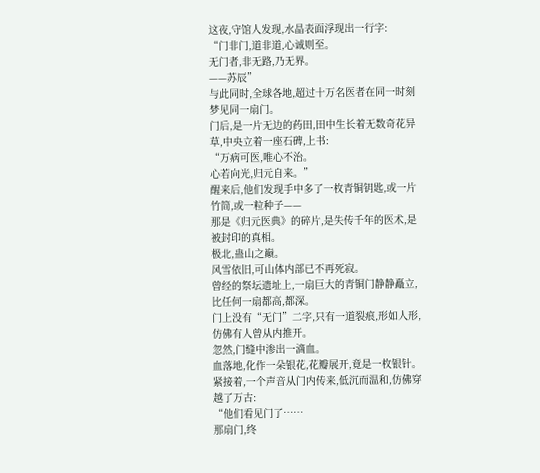这夜,守馆人发现,水晶表面浮现出一行字:
“门非门,道非道,心诚则至。
无门者,非无路,乃无界。
——苏辰”
与此同时,全球各地,超过十万名医者在同一时刻梦见同一扇门。
门后,是一片无边的药田,田中生长着无数奇花异草,中央立着一座石碑,上书:
“万病可医,唯心不治。
心若向光,归元自来。”
醒来后,他们发现手中多了一枚青铜钥匙,或一片竹简,或一粒种子——
那是《归元医典》的碎片,是失传千年的医术,是被封印的真相。
极北,蛊山之巅。
风雪依旧,可山体内部已不再死寂。
曾经的祭坛遗址上,一扇巨大的青铜门静静矗立,比任何一扇都高,都深。
门上没有“无门”二字,只有一道裂痕,形如人形,仿佛有人曾从内推开。
忽然,门缝中渗出一滴血。
血落地,化作一朵银花,花瓣展开,竟是一枚银针。
紧接着,一个声音从门内传来,低沉而温和,仿佛穿越了万古:
“他们看见门了……
那扇门,终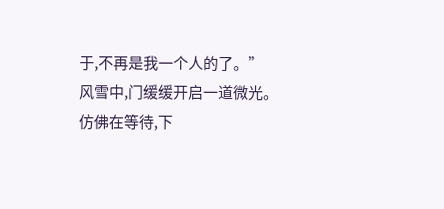于,不再是我一个人的了。”
风雪中,门缓缓开启一道微光。
仿佛在等待,下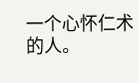一个心怀仁术的人。